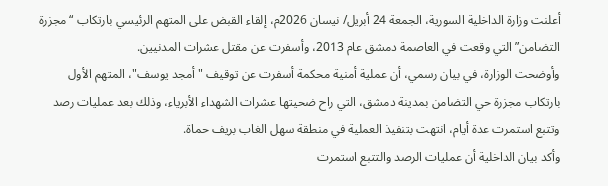أعلنت وزارة الداخلية السورية، الجمعة 24 أبريل/ نيسان 2026م، إلقاء القبض على المتهم الرئيسي بارتكاب “مجزرة التضامن” التي وقعت في العاصمة دمشق عام 2013، وأسفرت عن مقتل عشرات المدنيين.
وأوضحت الوزارة، في بيان رسمي، أن عملية أمنية محكمة أسفرت عن توقيف "أمجد يوسف"، المتهم الأول بارتكاب مجزرة حي التضامن بمدينة دمشق، التي راح ضحيتها عشرات الشهداء الأبرياء، وذلك بعد عمليات رصد وتتبع استمرت عدة أيام، انتهت بتنفيذ العملية في منطقة سهل الغاب بريف حماة.
وأكد بيان الداخلية أن عمليات الرصد والتتبع استمرت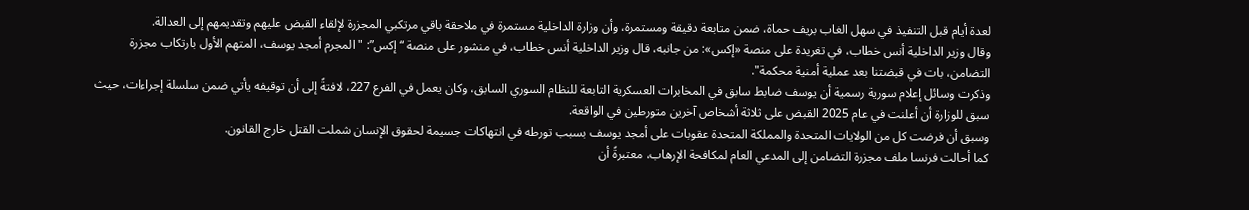لعدة أيام قبل التنفيذ في سهل الغاب بريف حماة، ضمن متابعة دقيقة ومستمرة، وأن وزارة الداخلية مستمرة في ملاحقة باقي مرتكبي المجزرة لإلقاء القبض عليهم وتقديمهم إلى العدالة.
وقال وزير الداخلية أنس خطاب، في تغريدة على منصة «إكس»: من جانبه، قال وزير الداخلية أنس خطاب، في منشور على منصة “إكس”: "المجرم أمجد يوسف، المتهم الأول بارتكاب مجزرة التضامن، بات في قبضتنا بعد عملية أمنية محكمة".
وذكرت وسائل إعلام سورية رسمية أن يوسف ضابط سابق في المخابرات العسكرية التابعة للنظام السوري السابق، وكان يعمل في الفرع 227، لافتةً إلى أن توقيفه يأتي ضمن سلسلة إجراءات، حيث سبق للوزارة أن أعلنت في عام 2025 القبض على ثلاثة أشخاص آخرين متورطين في الواقعة.
وسبق أن فرضت كل من الولايات المتحدة والمملكة المتحدة عقوبات على أمجد يوسف بسبب تورطه في انتهاكات جسيمة لحقوق الإنسان شملت القتل خارج القانون.
كما أحالت فرنسا ملف مجزرة التضامن إلى المدعي العام لمكافحة الإرهاب، معتبرةً أن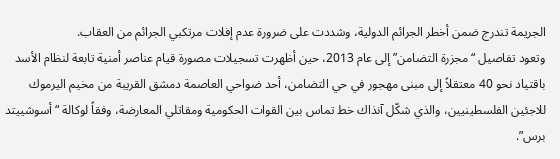الجريمة تندرج ضمن أخطر الجرائم الدولية، وشددت على ضرورة عدم إفلات مرتكبي الجرائم من العقاب.
وتعود تفاصيل “مجزرة التضامن” إلى عام 2013، حين أظهرت تسجيلات مصورة قيام عناصر أمنية تابعة لنظام الأسد باقتياد نحو 40 معتقلاً إلى مبنى مهجور في حي التضامن، أحد ضواحي العاصمة دمشق القريبة من مخيم اليرموك للاجئين الفلسطينيين، والذي شكّل آنذاك خط تماس بين القوات الحكومية ومقاتلي المعارضة، وفقاً لوكالة “أسوشييتد برس”.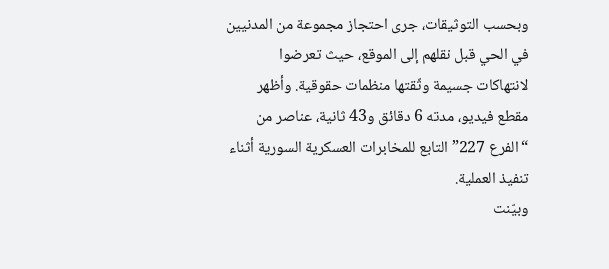وبحسب التوثيقات، جرى احتجاز مجموعة من المدنيين في الحي قبل نقلهم إلى الموقع، حيث تعرضوا لانتهاكات جسيمة وثّقتها منظمات حقوقية. وأظهر مقطع فيديو، مدته 6 دقائق و43 ثانية، عناصر من “الفرع 227” التابع للمخابرات العسكرية السورية أثناء تنفيذ العملية.
وبيّنت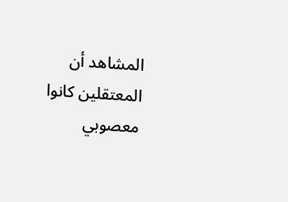المشاهد أن المعتقلين كانوا معصوبي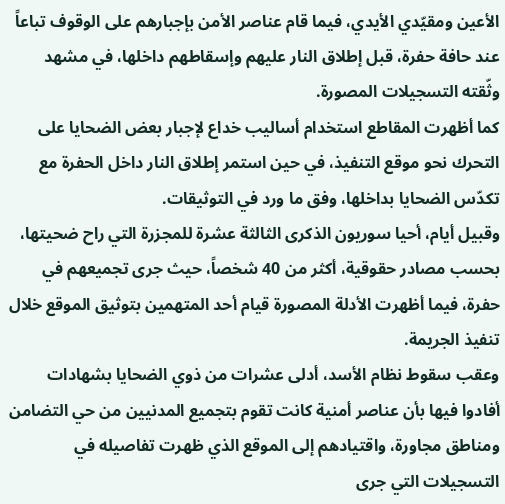الأعين ومقيّدي الأيدي، فيما قام عناصر الأمن بإجبارهم على الوقوف تباعاً عند حافة حفرة، قبل إطلاق النار عليهم وإسقاطهم داخلها، في مشهد وثّقته التسجيلات المصورة.
كما أظهرت المقاطع استخدام أساليب خداع لإجبار بعض الضحايا على التحرك نحو موقع التنفيذ، في حين استمر إطلاق النار داخل الحفرة مع تكدّس الضحايا بداخلها، وفق ما ورد في التوثيقات.
وقبيل أيام، أحيا سوريون الذكرى الثالثة عشرة للمجزرة التي راح ضحيتها، بحسب مصادر حقوقية، أكثر من 40 شخصاً، حيث جرى تجميعهم في حفرة، فيما أظهرت الأدلة المصورة قيام أحد المتهمين بتوثيق الموقع خلال تنفيذ الجريمة.
وعقب سقوط نظام الأسد، أدلى عشرات من ذوي الضحايا بشهادات أفادوا فيها بأن عناصر أمنية كانت تقوم بتجميع المدنيين من حي التضامن ومناطق مجاورة، واقتيادهم إلى الموقع الذي ظهرت تفاصيله في التسجيلات التي جرى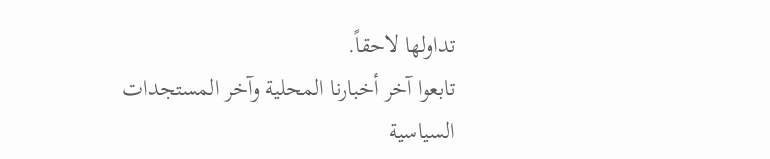تداولها لاحقاً.
تابعوا آخر أخبارنا المحلية وآخر المستجدات السياسية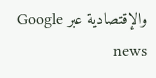والإقتصادية عبر Google news